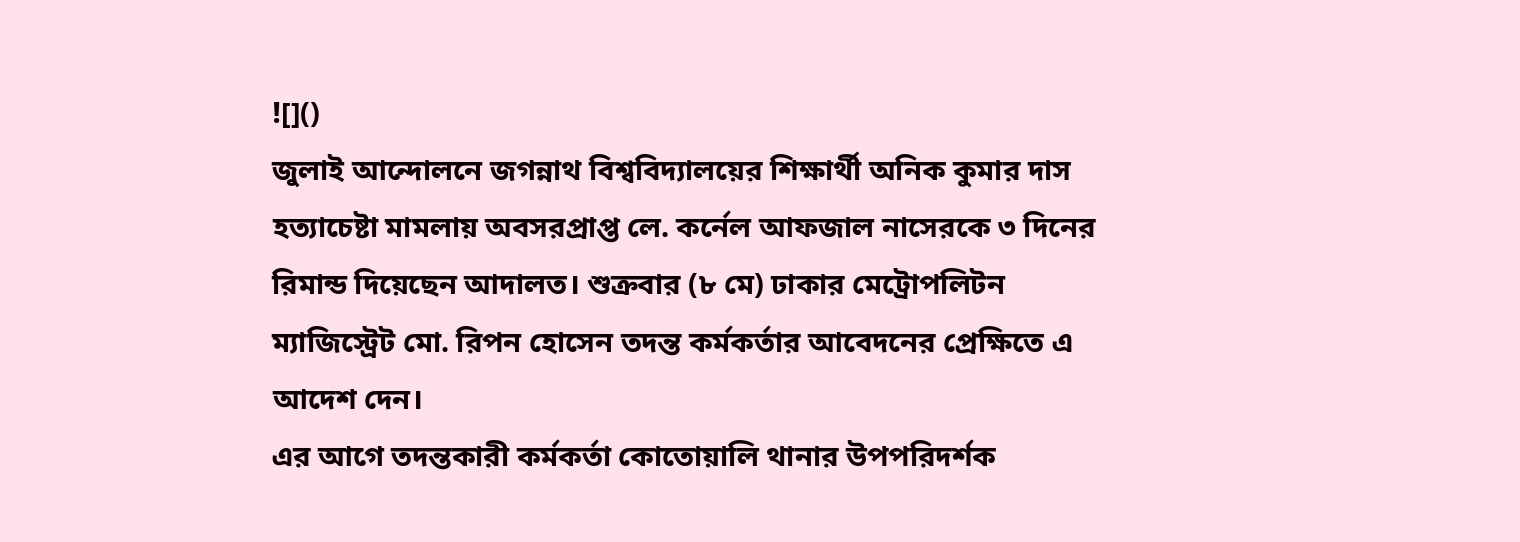![]()
জুলাই আন্দোলনে জগন্নাথ বিশ্ববিদ্যালয়ের শিক্ষার্থী অনিক কুমার দাস হত্যাচেষ্টা মামলায় অবসরপ্রাপ্ত লে. কর্নেল আফজাল নাসেরকে ৩ দিনের রিমান্ড দিয়েছেন আদালত। শুক্রবার (৮ মে) ঢাকার মেট্রোপলিটন ম্যাজিস্ট্রেট মো. রিপন হোসেন তদন্ত কর্মকর্তার আবেদনের প্রেক্ষিতে এ আদেশ দেন।
এর আগে তদন্তকারী কর্মকর্তা কোতোয়ালি থানার উপপরিদর্শক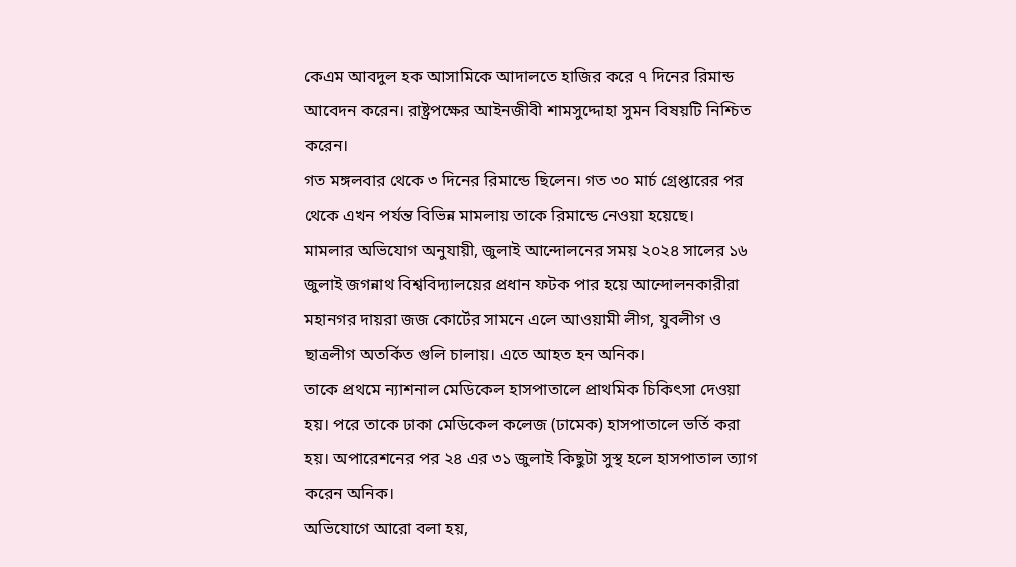কেএম আবদুল হক আসামিকে আদালতে হাজির করে ৭ দিনের রিমান্ড আবেদন করেন। রাষ্ট্রপক্ষের আইনজীবী শামসুদ্দোহা সুমন বিষয়টি নিশ্চিত করেন।
গত মঙ্গলবার থেকে ৩ দিনের রিমান্ডে ছিলেন। গত ৩০ মার্চ গ্রেপ্তারের পর থেকে এখন পর্যন্ত বিভিন্ন মামলায় তাকে রিমান্ডে নেওয়া হয়েছে।
মামলার অভিযোগ অনুযায়ী, জুলাই আন্দোলনের সময় ২০২৪ সালের ১৬ জুলাই জগন্নাথ বিশ্ববিদ্যালয়ের প্রধান ফটক পার হয়ে আন্দোলনকারীরা মহানগর দায়রা জজ কোর্টের সামনে এলে আওয়ামী লীগ, যুবলীগ ও ছাত্রলীগ অতর্কিত গুলি চালায়। এতে আহত হন অনিক।
তাকে প্রথমে ন্যাশনাল মেডিকেল হাসপাতালে প্রাথমিক চিকিৎসা দেওয়া হয়। পরে তাকে ঢাকা মেডিকেল কলেজ (ঢামেক) হাসপাতালে ভর্তি করা হয়। অপারেশনের পর ২৪ এর ৩১ জুলাই কিছুটা সুস্থ হলে হাসপাতাল ত্যাগ করেন অনিক।
অভিযোগে আরো বলা হয়,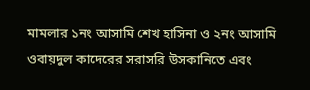মামলার ১নং আসামি শেখ হাসিনা ও ২নং আসামি ওবায়দুল কাদেরের সরাসরি উসকানিতে এবং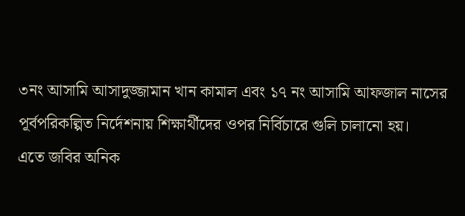৩নং আসামি আসাদুজ্জামান খান কামাল এবং ১৭ নং আসামি আফজাল নাসের পূর্বপরিকল্পিত নির্দেশনায় শিক্ষার্থীদের ওপর নির্বিচারে গুলি চালানো হয়।
এতে জবির অনিক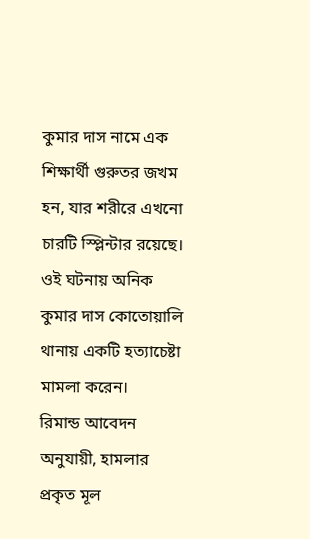কুমার দাস নামে এক শিক্ষার্থী গুরুতর জখম হন, যার শরীরে এখনো চারটি স্প্লিন্টার রয়েছে। ওই ঘটনায় অনিক কুমার দাস কোতোয়ালি থানায় একটি হত্যাচেষ্টা মামলা করেন।
রিমান্ড আবেদন অনুযায়ী, হামলার প্রকৃত মূল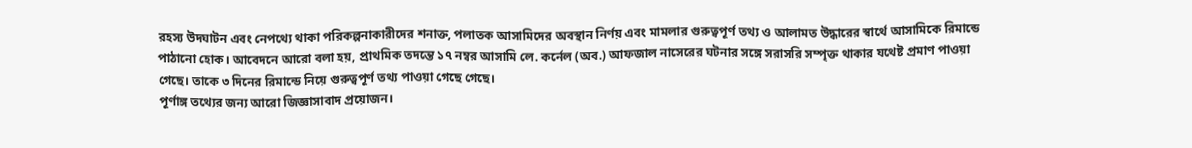রহস্য উদঘাটন এবং নেপথ্যে থাকা পরিকল্পনাকারীদের শনাক্ত, পলাতক আসামিদের অবস্থান নির্ণয় এবং মামলার গুরুত্বপূর্ণ তথ্য ও আলামত উদ্ধারের স্বার্থে আসামিকে রিমান্ডে পাঠানো হোক। আবেদনে আরো বলা হয়, প্রাথমিক তদন্তে ১৭ নম্বর আসামি লে. কর্নেল (অব.) আফজাল নাসেরের ঘটনার সঙ্গে সরাসরি সম্পৃক্ত থাকার যথেষ্ট প্রমাণ পাওয়া গেছে। তাকে ৩ দিনের রিমান্ডে নিয়ে গুরুত্বপূর্ণ তথ্য পাওয়া গেছে গেছে।
পূর্ণাঙ্গ তথ্যের জন্য আরো জিজ্ঞাসাবাদ প্রয়োজন।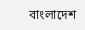বাংলাদেশ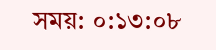সময়: ০:১৩:০৮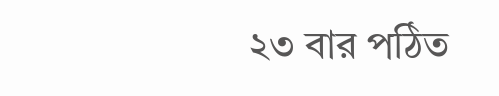২৩ বার পঠিত